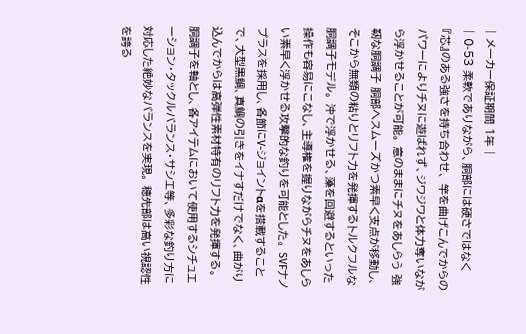| メーカー保証期間 1年 |
| 0-53 柔軟でありながら、胴部には硬さではなく『芯』のある強さを持ち合わせ、 竿を曲げこんでからのパワーによりチヌに遊ばれず、ジワジワと体力奪いながら浮かせることが可能。 意のままにチヌをあしらう 強靭な胴調子 胴部へスムーズかつ素早く支点が移動し、そこから無類の粘りとリフト力を発揮するトルクフルな胴調子モデル。 沖で浮かせる、藻を回避するといった操作も容易にこなし、主導権を握りながらチヌをあしらい素早く浮かせる攻撃的な釣りを可能とした。 SVFナノプラスを採用し、各節にV-ジョイントαを搭載することで、大型黒鯛、真鯛の引きをイナすだけでなく、曲がり込んでからは高弾性素材特有のリフト力を発揮する。 胴調子を軸とし、各アイテムにおいて使用するシチュエーション・タックルバランス・サシエ等、多彩な釣り方に対応した絶妙なバランスを実現。 穂先部は高い視認性を誇る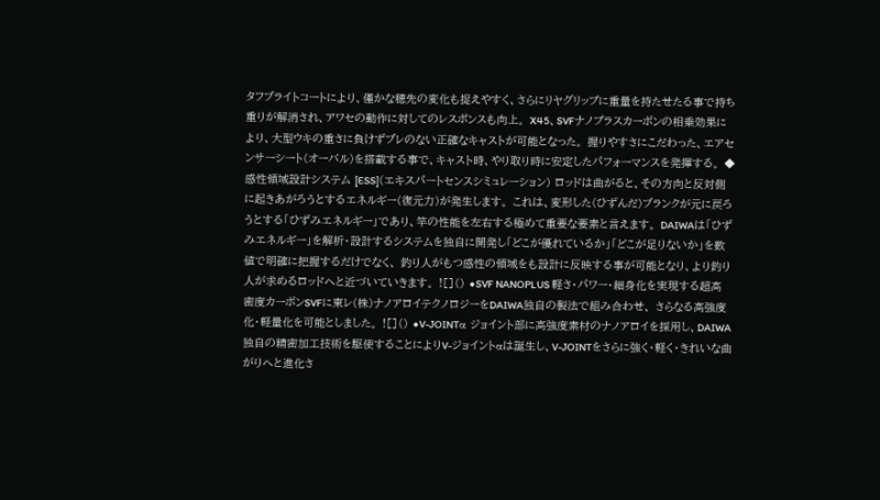タフブライトコートにより、僅かな穂先の変化も捉えやすく、さらにリヤグリップに重量を持たせたる事で持ち重りが解消され、アワセの動作に対してのレスポンスも向上。 X45、SVFナノプラスカーボンの相乗効果により、大型ウキの重さに負けずブレのない正確なキャストが可能となった。 握りやすさにこだわった、エアセンサーシート(オーバル)を搭載する事で、キャスト時、やり取り時に安定したパフォーマンスを発揮する。 ◆感性領域設計システム [ESS](エキスパートセンスシミュレーション) ロッドは曲がると、その方向と反対側に起きあがろうとするエネルギー(復元力)が発生します。 これは、変形した(ひずんだ)ブランクが元に戻ろうとする「ひずみエネルギー」であり、竿の性能を左右する極めて重要な要素と言えます。 DAIWAは「ひずみエネルギー」を解析・設計するシステムを独自に開発し「どこが優れているか」「どこが足りないか」を数値で明確に把握するだけでなく、 釣り人がもつ感性の領域をも設計に反映する事が可能となり、より釣り人が求めるロッドへと近づいていきます。 ![]() ◆SVF NANOPLUS 軽さ・パワー・細身化を実現する超高密度カーボンSVFに東レ(株)ナノアロイテクノロジーをDAIWA独自の製法で組み合わせ、 さらなる高強度化・軽量化を可能としました。 ![]() ◆V-JOINTα ジョイント部に高強度素材のナノアロイを採用し、DAIWA独自の精密加工技術を駆使することによりV-ジョイントαは誕生し、V-JOINTをさらに強く・軽く・きれいな曲がりへと進化さ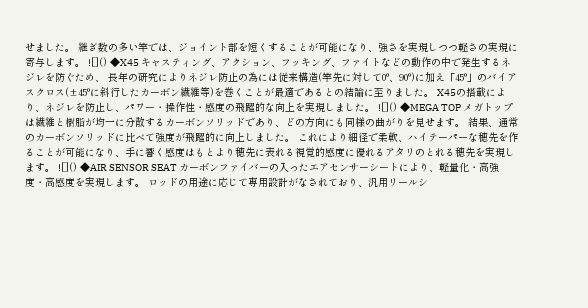せました。 継ぎ数の多い竿では、ジョイント部を短くすることが可能になり、強さを実現しつつ軽さの実現に寄与します。 ![]() ◆X45 キャスティング、アクション、フッキング、ファイトなどの動作の中で発生するネジレを防ぐため、 長年の研究によりネジレ防止の為には従来構造(竿先に対して0°、90°)に加え「45°」のバイアスクロス(±45°に斜行したカーボン繊維等)を巻くことが最適であるとの結論に至りました。 X45の搭載により、ネジレを防止し、パワー・操作性・感度の飛躍的な向上を実現しました。 ![]() ◆MEGA TOP メガトップは繊維と樹脂が均一に分散するカーボンソリッドであり、どの方向にも同様の曲がりを見せます。 結果、通常のカーボンソリッドに比べて強度が飛躍的に向上しました。 これにより細径で柔軟、ハイテーパーな穂先を作ることが可能になり、手に響く感度はもとより穂先に表れる視覚的感度に優れるアタリのとれる穂先を実現します。 ![]() ◆AIR SENSOR SEAT カーボンファイバーの入ったエアセンサーシートにより、軽量化・高強度・高感度を実現します。 ロッドの用途に応じて専用設計がなされており、汎用リールシ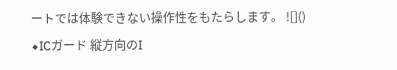ートでは体験できない操作性をもたらします。 ![]() ◆ICガード 縦方向のI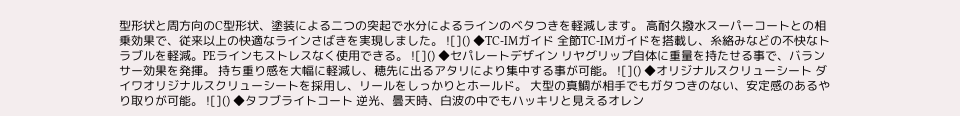型形状と周方向のC型形状、塗装による二つの突起で水分によるラインのベタつきを軽減します。 高耐久撥水スーパーコートとの相乗効果で、従来以上の快適なラインさばきを実現しました。 ![]() ◆TC-IMガイド 全節TC-IMガイドを搭載し、糸絡みなどの不快なトラブルを軽減。PEラインもストレスなく使用できる。 ![]() ◆セパレートデザイン リヤグリップ自体に重量を持たせる事で、バランサー効果を発揮。 持ち重り感を大幅に軽減し、穂先に出るアタリにより集中する事が可能。 ![]() ◆オリジナルスクリューシート ダイワオリジナルスクリューシートを採用し、リールをしっかりとホールド。 大型の真鯛が相手でもガタつきのない、安定感のあるやり取りが可能。 ![]() ◆タフブライトコート 逆光、曇天時、白波の中でもハッキリと見えるオレン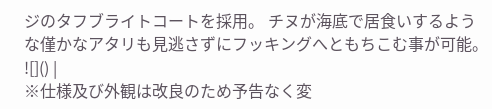ジのタフブライトコートを採用。 チヌが海底で居食いするような僅かなアタリも見逃さずにフッキングへともちこむ事が可能。 ![]() |
※仕様及び外観は改良のため予告なく変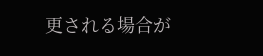更される場合が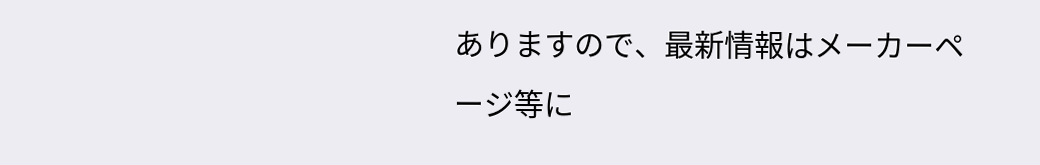ありますので、最新情報はメーカーページ等に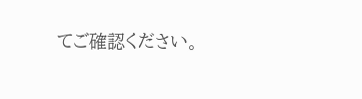てご確認ください。